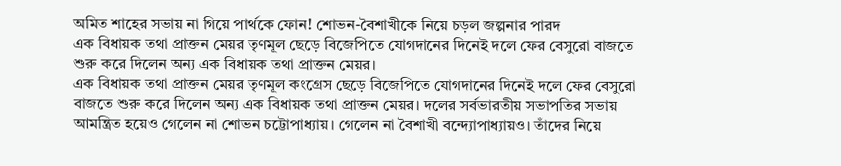অমিত শাহের সভায় না গিয়ে পার্থকে ফোন! শোভন-বৈশাখীকে নিয়ে চড়ল জল্পনার পারদ
এক বিধায়ক তথা প্রাক্তন মেয়র তৃণমূল ছেড়ে বিজেপিতে যোগদানের দিনেই দলে ফের বেসুরো বাজতে শুরু করে দিলেন অন্য এক বিধায়ক তথা প্রাক্তন মেয়র।
এক বিধায়ক তথা প্রাক্তন মেয়র তৃণমূল কংগ্রেস ছেড়ে বিজেপিতে যোগদানের দিনেই দলে ফের বেসুরো বাজতে শুরু করে দিলেন অন্য এক বিধায়ক তথা প্রাক্তন মেয়র। দলের সর্বভারতীয় সভাপতির সভায় আমন্ত্রিত হয়েও গেলেন না শোভন চট্টোপাধ্যায়। গেলেন না বৈশাখী বন্দ্যোপাধ্যায়ও। তাঁদের নিয়ে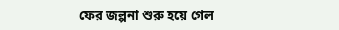ফের জল্পনা শুরু হয়ে গেল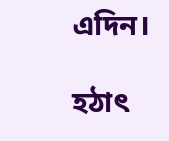এদিন।

হঠাৎ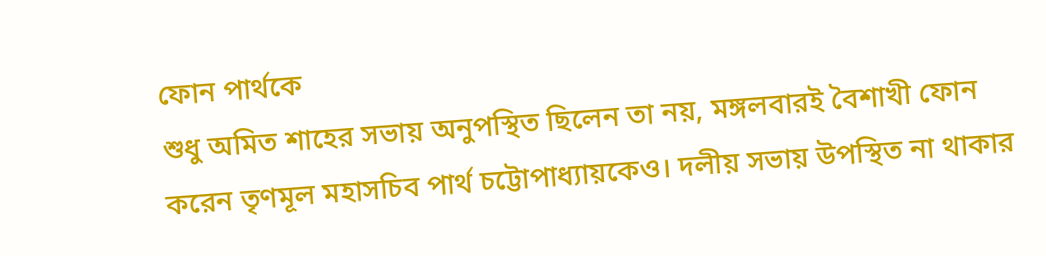ফোন পার্থকে
শুধু অমিত শাহের সভায় অনুপস্থিত ছিলেন তা নয়, মঙ্গলবারই বৈশাখী ফোন করেন তৃণমূল মহাসচিব পার্থ চট্টোপাধ্যায়কেও। দলীয় সভায় উপস্থিত না থাকার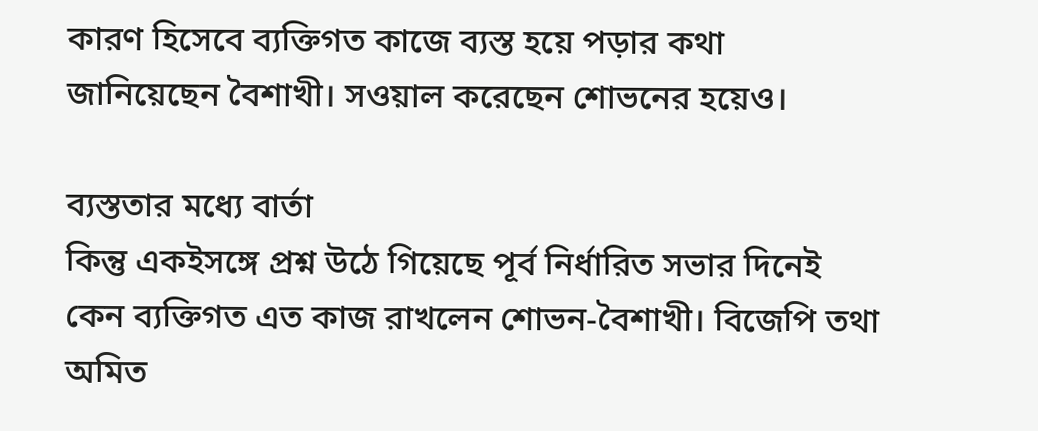কারণ হিসেবে ব্যক্তিগত কাজে ব্যস্ত হয়ে পড়ার কথা জানিয়েছেন বৈশাখী। সওয়াল করেছেন শোভনের হয়েও।

ব্যস্ততার মধ্যে বার্তা
কিন্তু একইসঙ্গে প্রশ্ন উঠে গিয়েছে পূর্ব নির্ধারিত সভার দিনেই কেন ব্যক্তিগত এত কাজ রাখলেন শোভন-বৈশাখী। বিজেপি তথা অমিত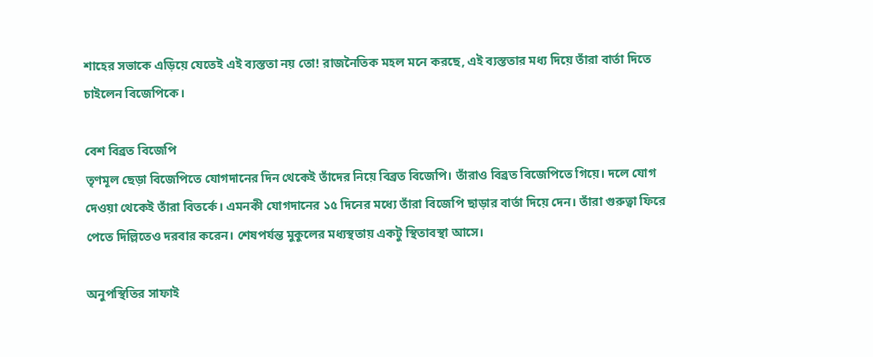শাহের সভাকে এড়িয়ে যেতেই এই ব্যস্ততা নয় তো! রাজনৈতিক মহল মনে করছে, এই ব্যস্ততার মধ্য দিয়ে তাঁরা বার্তা দিতে চাইলেন বিজেপিকে।

বেশ বিব্রত বিজেপি
তৃণমূল ছেড়া বিজেপিতে যোগদানের দিন থেকেই তাঁদের নিয়ে বিব্রত বিজেপি। তাঁরাও বিব্রত বিজেপিতে গিয়ে। দলে যোগ দেওয়া থেকেই তাঁরা বিতর্কে। এমনকী যোগদানের ১৫ দিনের মধ্যে তাঁরা বিজেপি ছাড়ার বার্তা দিয়ে দেন। তাঁরা গুরুত্বা ফিরে পেতে দিল্লিতেও দরবার করেন। শেষপর্যন্ত মুকুলের মধ্যস্থতায় একটু স্থিতাবস্থা আসে।

অনুপস্থিতির সাফাই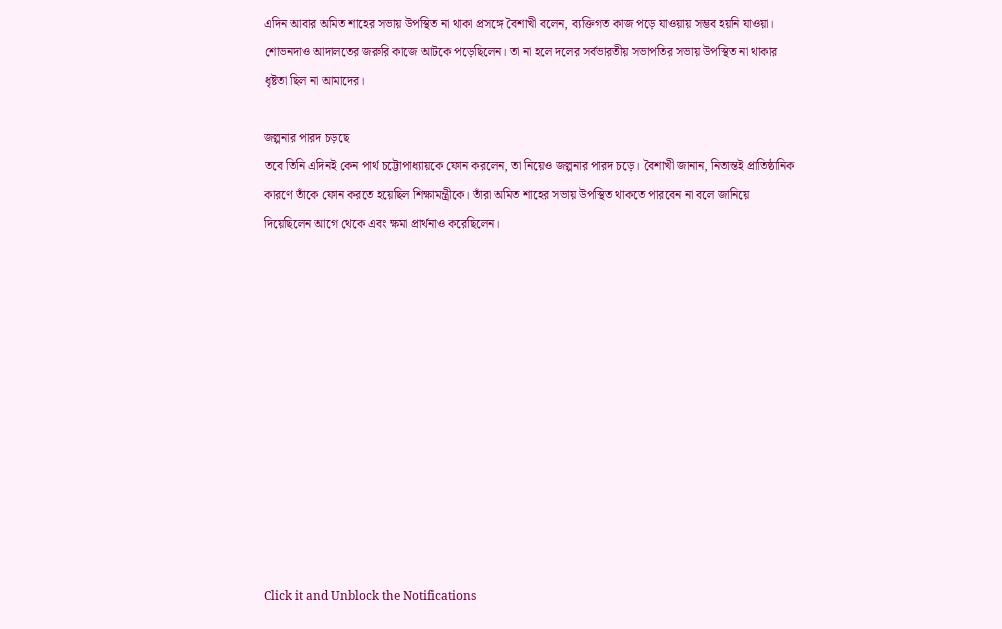এদিন আবার অমিত শাহের সভায় উপস্থিত না থাকা প্রসঙ্গে বৈশাখী বলেন, ব্যক্তিগত কাজ পড়ে যাওয়ায় সম্ভব হয়নি যাওয়া। শোভনদাও আদালতের জরুরি কাজে আটকে পড়েছিলেন। তা না হলে দলের সর্বভারতীয় সভাপতির সভায় উপস্থিত না থাকার ধৃষ্টতা ছিল না আমাদের।

জল্পনার পারদ চড়ছে
তবে তিনি এদিনই কেন পার্থ চট্টোপাধ্যায়কে ফোন করলেন, তা নিয়েও জল্পনার পারদ চড়ে। বৈশাখী জানান, নিতান্তই প্রাতিষ্ঠানিক কারণে তাঁকে ফোন করতে হয়েছিল শিক্ষামন্ত্রীকে। তাঁরা অমিত শাহের সভায় উপস্থিত থাকতে পারবেন না বলে জানিয়ে দিয়েছিলেন আগে থেকে এবং ক্ষমা প্রার্থনাও করেছিলেন।












Click it and Unblock the Notifications